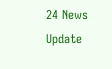24 News Update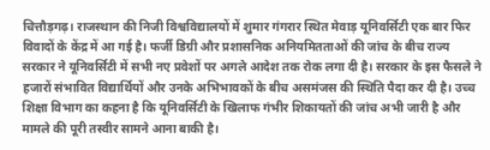चित्तौड़गढ़। राजस्थान की निजी विश्वविद्यालयों में शुमार गंगरार स्थित मेवाड़ यूनिवर्सिटी एक बार फिर विवादों के केंद्र में आ गई है। फर्जी डिग्री और प्रशासनिक अनियमितताओं की जांच के बीच राज्य सरकार ने यूनिवर्सिटी में सभी नए प्रवेशों पर अगले आदेश तक रोक लगा दी है। सरकार के इस फैसले ने हजारों संभावित विद्यार्थियों और उनके अभिभावकों के बीच असमंजस की स्थिति पैदा कर दी है। उच्च शिक्षा विभाग का कहना है कि यूनिवर्सिटी के खिलाफ गंभीर शिकायतों की जांच अभी जारी है और मामले की पूरी तस्वीर सामने आना बाकी है।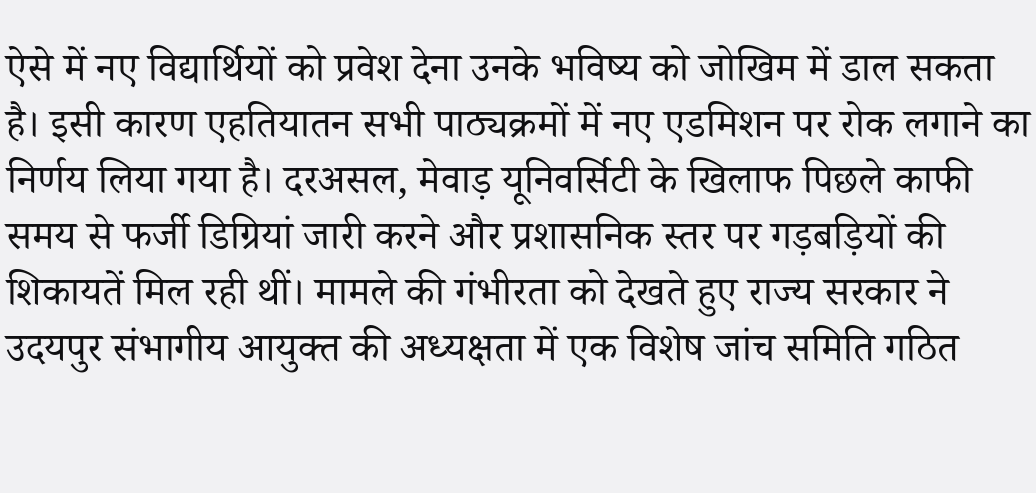ऐसे में नए विद्यार्थियों को प्रवेश देना उनके भविष्य को जोखिम में डाल सकता है। इसी कारण एहतियातन सभी पाठ्यक्रमों में नए एडमिशन पर रोक लगाने का निर्णय लिया गया है। दरअसल, मेवाड़ यूनिवर्सिटी के खिलाफ पिछले काफी समय से फर्जी डिग्रियां जारी करने और प्रशासनिक स्तर पर गड़बड़ियों की शिकायतें मिल रही थीं। मामले की गंभीरता को देखते हुए राज्य सरकार ने उदयपुर संभागीय आयुक्त की अध्यक्षता में एक विशेष जांच समिति गठित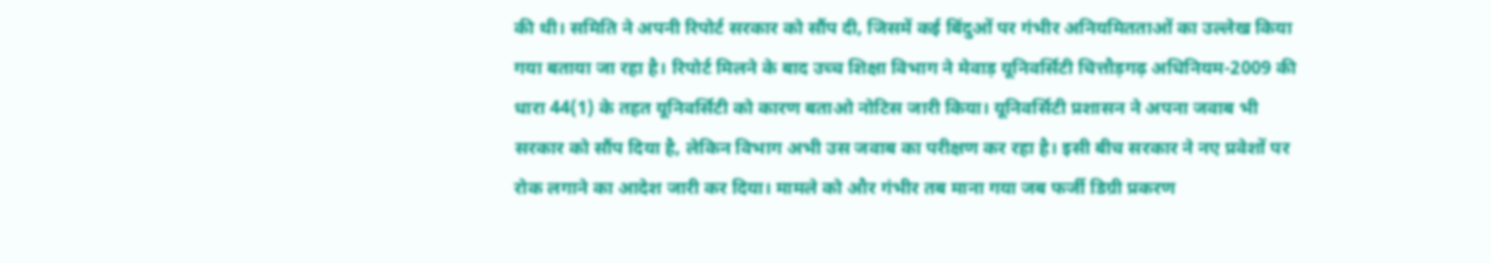की थी। समिति ने अपनी रिपोर्ट सरकार को सौंप दी, जिसमें कई बिंदुओं पर गंभीर अनियमितताओं का उल्लेख किया गया बताया जा रहा है। रिपोर्ट मिलने के बाद उच्च शिक्षा विभाग ने मेवाड़ यूनिवर्सिटी चित्तौड़गढ़ अधिनियम-2009 की धारा 44(1) के तहत यूनिवर्सिटी को कारण बताओ नोटिस जारी किया। यूनिवर्सिटी प्रशासन ने अपना जवाब भी सरकार को सौंप दिया है, लेकिन विभाग अभी उस जवाब का परीक्षण कर रहा है। इसी बीच सरकार ने नए प्रवेशों पर रोक लगाने का आदेश जारी कर दिया। मामले को और गंभीर तब माना गया जब फर्जी डिग्री प्रकरण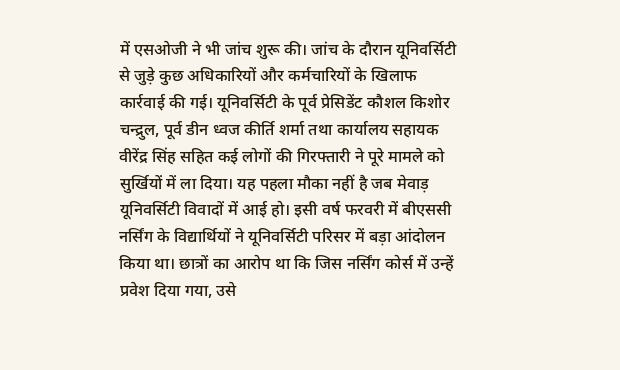में एसओजी ने भी जांच शुरू की। जांच के दौरान यूनिवर्सिटी से जुड़े कुछ अधिकारियों और कर्मचारियों के खिलाफ कार्रवाई की गई। यूनिवर्सिटी के पूर्व प्रेसिडेंट कौशल किशोर चन्द्रुल, पूर्व डीन ध्वज कीर्ति शर्मा तथा कार्यालय सहायक वीरेंद्र सिंह सहित कई लोगों की गिरफ्तारी ने पूरे मामले को सुर्खियों में ला दिया। यह पहला मौका नहीं है जब मेवाड़ यूनिवर्सिटी विवादों में आई हो। इसी वर्ष फरवरी में बीएससी नर्सिंग के विद्यार्थियों ने यूनिवर्सिटी परिसर में बड़ा आंदोलन किया था। छात्रों का आरोप था कि जिस नर्सिंग कोर्स में उन्हें प्रवेश दिया गया, उसे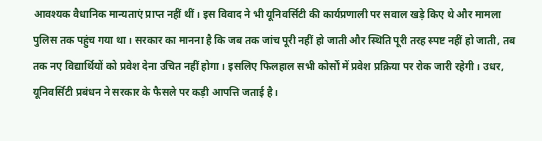आवश्यक वैधानिक मान्यताएं प्राप्त नहीं थीं। इस विवाद ने भी यूनिवर्सिटी की कार्यप्रणाली पर सवाल खड़े किए थे और मामला पुलिस तक पहुंच गया था। सरकार का मानना है कि जब तक जांच पूरी नहीं हो जाती और स्थिति पूरी तरह स्पष्ट नहीं हो जाती, तब तक नए विद्यार्थियों को प्रवेश देना उचित नहीं होगा। इसलिए फिलहाल सभी कोर्सों में प्रवेश प्रक्रिया पर रोक जारी रहेगी। उधर, यूनिवर्सिटी प्रबंधन ने सरकार के फैसले पर कड़ी आपत्ति जताई है।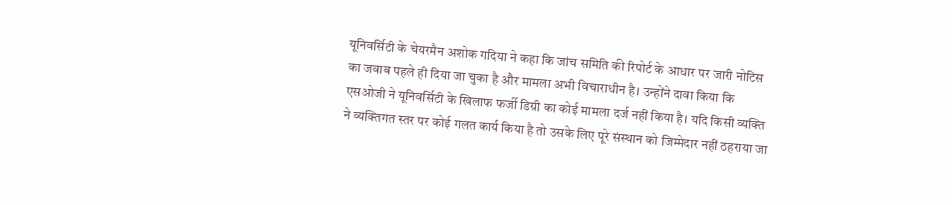यूनिवर्सिटी के चेयरमैन अशोक गदिया ने कहा कि जांच समिति की रिपोर्ट के आधार पर जारी नोटिस का जवाब पहले ही दिया जा चुका है और मामला अभी विचाराधीन है। उन्होंने दावा किया कि एसओजी ने यूनिवर्सिटी के खिलाफ फर्जी डिग्री का कोई मामला दर्ज नहीं किया है। यदि किसी व्यक्ति ने व्यक्तिगत स्तर पर कोई गलत कार्य किया है तो उसके लिए पूरे संस्थान को जिम्मेदार नहीं ठहराया जा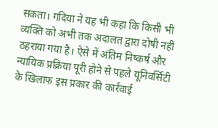सकता। गदिया ने यह भी कहा कि किसी भी व्यक्ति को अभी तक अदालत द्वारा दोषी नहीं ठहराया गया है। ऐसे में अंतिम निष्कर्ष और न्यायिक प्रक्रिया पूरी होने से पहले यूनिवर्सिटी के खिलाफ इस प्रकार की कार्रवाई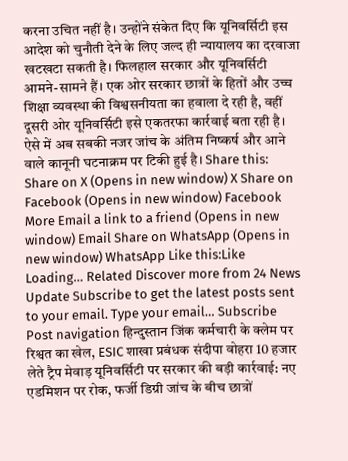करना उचित नहीं है। उन्होंने संकेत दिए कि यूनिवर्सिटी इस आदेश को चुनौती देने के लिए जल्द ही न्यायालय का दरवाजा खटखटा सकती है। फिलहाल सरकार और यूनिवर्सिटी आमने-सामने हैं। एक ओर सरकार छात्रों के हितों और उच्च शिक्षा व्यवस्था की विश्वसनीयता का हवाला दे रही है, वहीं दूसरी ओर यूनिवर्सिटी इसे एकतरफा कार्रवाई बता रही है। ऐसे में अब सबकी नजर जांच के अंतिम निष्कर्ष और आने वाले कानूनी घटनाक्रम पर टिकी हुई है। Share this: Share on X (Opens in new window) X Share on Facebook (Opens in new window) Facebook More Email a link to a friend (Opens in new window) Email Share on WhatsApp (Opens in new window) WhatsApp Like this:Like Loading… Related Discover more from 24 News Update Subscribe to get the latest posts sent to your email. Type your email… Subscribe Post navigation हिन्दुस्तान जिंक कर्मचारी के क्लेम पर रिश्वत का खेल, ESIC शाखा प्रबंधक संदीपा वोहरा 10 हजार लेते ट्रैप मेवाड़ यूनिवर्सिटी पर सरकार की बड़ी कार्रवाई: नए एडमिशन पर रोक, फर्जी डिग्री जांच के बीच छात्रों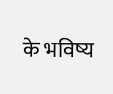के भविष्य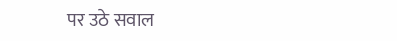पर उठे सवाल